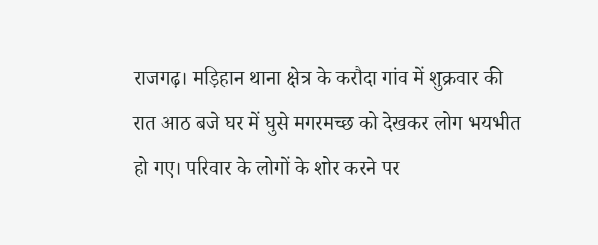राजगढ़। मड़िहान थाना क्षेत्र के करौदा गांव में शुक्रवार की रात आठ बजे घर में घुसे मगरमच्छ को देखकर लोग भयभीत हो गए। परिवार के लोगों के शोर करने पर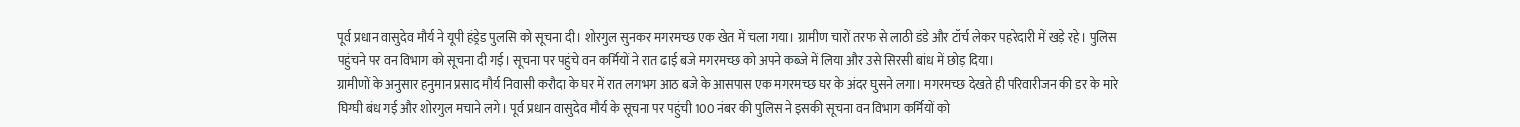पूर्व प्रधान वासुदेव मौर्य ने यूपी हंड्रेड पुलसि को सूचना दी। शोरगुल सुनकर मगरमच्छ एक खेत में चला गया। ग्रामीण चारों तरफ से लाठी डंडे और टॉर्च लेकर पहरेदारी में खड़े रहे। पुलिस पहुंचने पर वन विभाग को सूचना दी गई। सूचना पर पहुंचे वन कर्मियों ने रात ढाई बजे मगरमच्छ को अपने कब्जे में लिया और उसे सिरसी बांध में छोड़ दिया।
ग्रामीणों के अनुसार हनुमान प्रसाद मौर्य निवासी करौदा के घर में रात लगभग आठ बजे के आसपास एक मगरमच्छ घर के अंदर घुसने लगा। मगरमच्छ देखते ही परिवारीजन की डर के मारे घिग्घी बंध गई और शोरगुल मचाने लगे। पूर्व प्रधान वासुदेव मौर्य के सूचना पर पहुंची 100 नंबर की पुलिस ने इसकी सूचना वन विभाग कर्मियों को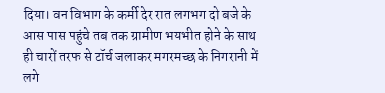दिया। वन विभाग के कर्मी देर रात लगभग दो बजे के आस पास पहुंचे तब तक ग्रामीण भयभीत होने के साथ ही चारों तरफ से टॉर्च जलाकर मगरमच्छ के निगरानी में लगे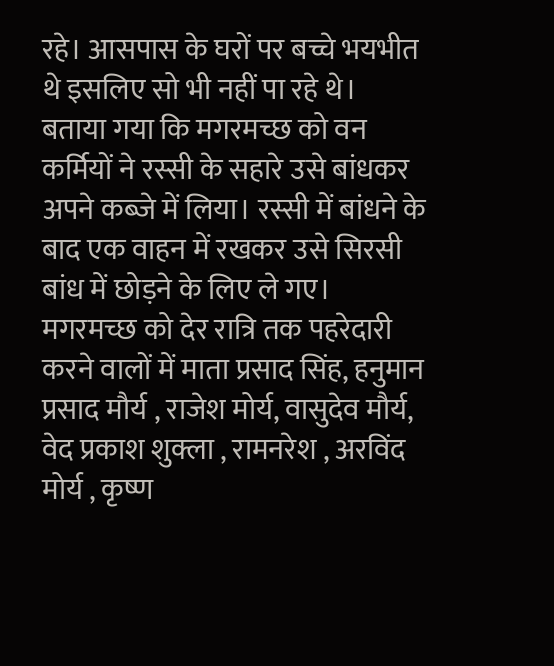रहे। आसपास के घरों पर बच्चे भयभीत थे इसलिए सो भी नहीं पा रहे थे। बताया गया कि मगरमच्छ को वन कर्मियों ने रस्सी के सहारे उसे बांधकर अपने कब्जे में लिया। रस्सी में बांधने के बाद एक वाहन में रखकर उसे सिरसी बांध में छोड़ने के लिए ले गए। मगरमच्छ को देर रात्रि तक पहरेदारी करने वालों में माता प्रसाद सिंह, हनुमान प्रसाद मौर्य , राजेश मोर्य, वासुदेव मौर्य, वेद प्रकाश शुक्ला , रामनरेश , अरविंद मोर्य , कृष्ण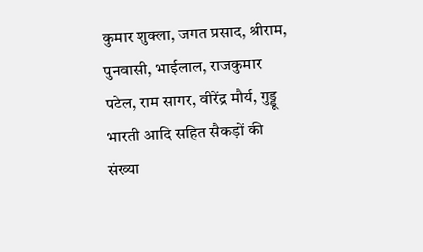कुमार शुक्ला, जगत प्रसाद, श्रीराम, पुनवासी, भाईलाल, राजकुमार पटेल, राम सागर, वीरेंद्र मौर्य, गुड्डू भारती आदि सहित सैकड़ों की संख्या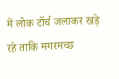में लोक टॉर्च जलाकर खड़े रहे ताकि मगरमच्छ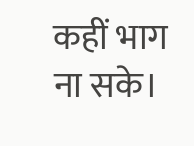कहीं भाग ना सके।